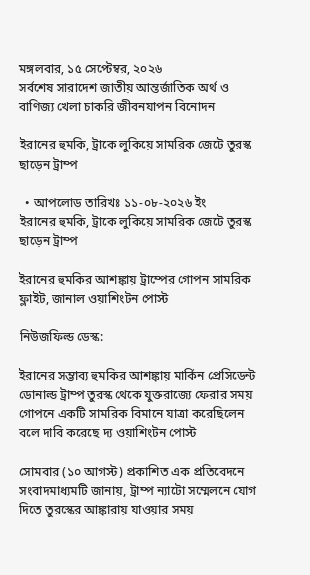মঙ্গলবার, ১৫ সেপ্টেম্বর, ২০২৬
সর্বশেষ সারাদেশ জাতীয় আন্তর্জাতিক অর্থ ও বাণিজ্য খেলা চাকরি জীবনযাপন বিনোদন

ইরানের হুমকি, ট্রাকে লুকিয়ে সামরিক জেটে তুরস্ক ছাড়েন ট্রাম্প

  • আপলোড তারিখঃ ১১-০৮-২০২৬ ইং
ইরানের হুমকি, ট্রাকে লুকিয়ে সামরিক জেটে তুরস্ক ছাড়েন ট্রাম্প

ইরানের হুমকির আশঙ্কায় ট্রাম্পের গোপন সামরিক ফ্লাইট, জানাল ওয়াশিংটন পোস্ট

নিউজফিল্ড ডেস্ক:

ইরানের সম্ভাব্য হুমকির আশঙ্কায় মার্কিন প্রেসিডেন্ট ডোনাল্ড ট্রাম্প তুরস্ক থেকে যুক্তরাজ্যে ফেরার সময় গোপনে একটি সামরিক বিমানে যাত্রা করেছিলেন বলে দাবি করেছে দ্য ওয়াশিংটন পোস্ট

সোমবার (১০ আগস্ট) প্রকাশিত এক প্রতিবেদনে সংবাদমাধ্যমটি জানায়, ট্রাম্প ন্যাটো সম্মেলনে যোগ দিতে তুরস্কের আঙ্কারায় যাওয়ার সময়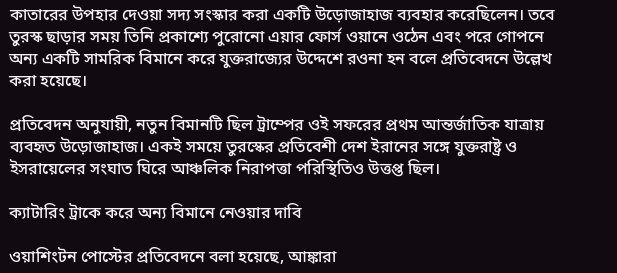কাতারের উপহার দেওয়া সদ্য সংস্কার করা একটি উড়োজাহাজ ব্যবহার করেছিলেন। তবে তুরস্ক ছাড়ার সময় তিনি প্রকাশ্যে পুরোনো এয়ার ফোর্স ওয়ানে ওঠেন এবং পরে গোপনে অন্য একটি সামরিক বিমানে করে যুক্তরাজ্যের উদ্দেশে রওনা হন বলে প্রতিবেদনে উল্লেখ করা হয়েছে।

প্রতিবেদন অনুযায়ী, নতুন বিমানটি ছিল ট্রাম্পের ওই সফরের প্রথম আন্তর্জাতিক যাত্রায় ব্যবহৃত উড়োজাহাজ। একই সময়ে তুরস্কের প্রতিবেশী দেশ ইরানের সঙ্গে যুক্তরাষ্ট্র ও ইসরায়েলের সংঘাত ঘিরে আঞ্চলিক নিরাপত্তা পরিস্থিতিও উত্তপ্ত ছিল।

ক্যাটারিং ট্রাকে করে অন্য বিমানে নেওয়ার দাবি

ওয়াশিংটন পোস্টের প্রতিবেদনে বলা হয়েছে, আঙ্কারা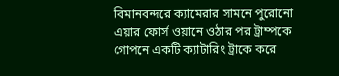বিমানবন্দরে ক্যামেরার সামনে পুরোনো এয়ার ফোর্স ওয়ানে ওঠার পর ট্রাম্পকে গোপনে একটি ক্যাটারিং ট্রাকে করে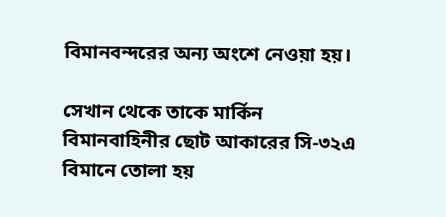বিমানবন্দরের অন্য অংশে নেওয়া হয়।

সেখান থেকে তাকে মার্কিন বিমানবাহিনীর ছোট আকারের সি-৩২এ বিমানে তোলা হয়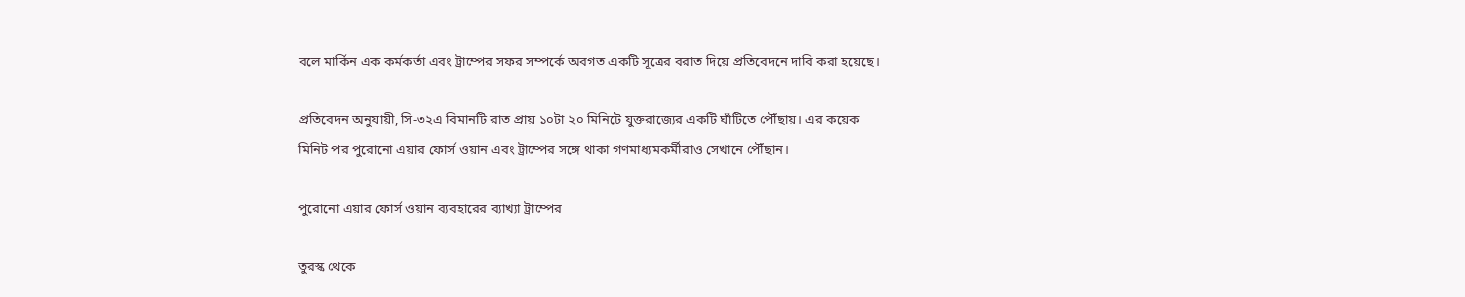বলে মার্কিন এক কর্মকর্তা এবং ট্রাম্পের সফর সম্পর্কে অবগত একটি সূত্রের বরাত দিয়ে প্রতিবেদনে দাবি করা হয়েছে।

প্রতিবেদন অনুযায়ী, সি-৩২এ বিমানটি রাত প্রায় ১০টা ২০ মিনিটে যুক্তরাজ্যের একটি ঘাঁটিতে পৌঁছায়। এর কয়েক মিনিট পর পুরোনো এয়ার ফোর্স ওয়ান এবং ট্রাম্পের সঙ্গে থাকা গণমাধ্যমকর্মীরাও সেখানে পৌঁছান।

পুরোনো এয়ার ফোর্স ওয়ান ব্যবহারের ব্যাখ্যা ট্রাম্পের

তুরস্ক থেকে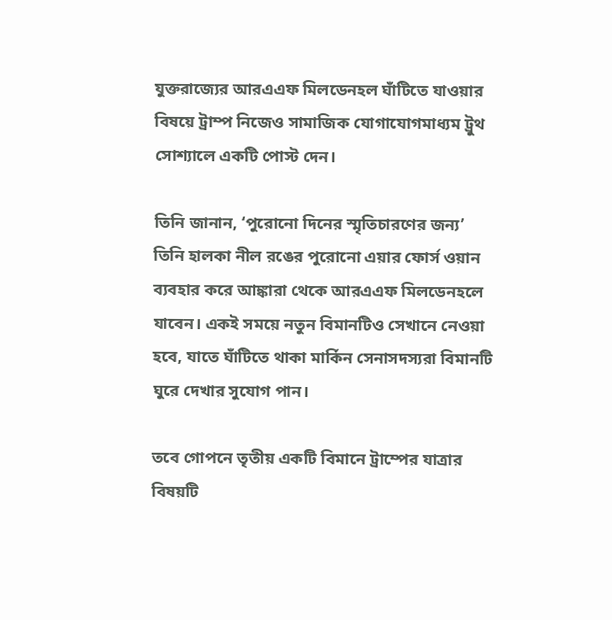যুক্তরাজ্যের আরএএফ মিলডেনহল ঘাঁটিতে যাওয়ার বিষয়ে ট্রাম্প নিজেও সামাজিক যোগাযোগমাধ্যম ট্রুথ সোশ্যালে একটি পোস্ট দেন।

তিনি জানান, ‘পুরোনো দিনের স্মৃতিচারণের জন্য’ তিনি হালকা নীল রঙের পুরোনো এয়ার ফোর্স ওয়ান ব্যবহার করে আঙ্কারা থেকে আরএএফ মিলডেনহলে যাবেন। একই সময়ে নতুন বিমানটিও সেখানে নেওয়া হবে, যাতে ঘাঁটিতে থাকা মার্কিন সেনাসদস্যরা বিমানটি ঘুরে দেখার সুযোগ পান।

তবে গোপনে তৃতীয় একটি বিমানে ট্রাম্পের যাত্রার বিষয়টি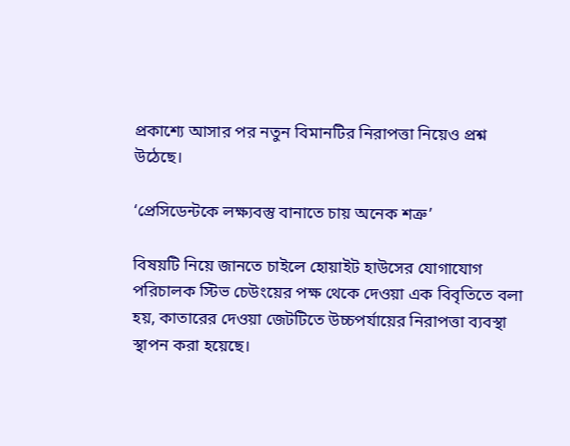প্রকাশ্যে আসার পর নতুন বিমানটির নিরাপত্তা নিয়েও প্রশ্ন উঠেছে।

‘প্রেসিডেন্টকে লক্ষ্যবস্তু বানাতে চায় অনেক শত্রু’

বিষয়টি নিয়ে জানতে চাইলে হোয়াইট হাউসের যোগাযোগ পরিচালক স্টিভ চেউংয়ের পক্ষ থেকে দেওয়া এক বিবৃতিতে বলা হয়, কাতারের দেওয়া জেটটিতে উচ্চপর্যায়ের নিরাপত্তা ব্যবস্থা স্থাপন করা হয়েছে।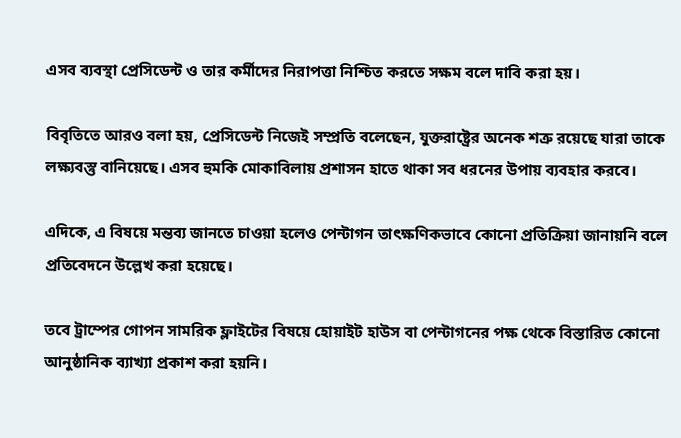এসব ব্যবস্থা প্রেসিডেন্ট ও তার কর্মীদের নিরাপত্তা নিশ্চিত করতে সক্ষম বলে দাবি করা হয়।

বিবৃতিতে আরও বলা হয়, প্রেসিডেন্ট নিজেই সম্প্রতি বলেছেন, যুক্তরাষ্ট্রের অনেক শত্রু রয়েছে যারা তাকে লক্ষ্যবস্তু বানিয়েছে। এসব হুমকি মোকাবিলায় প্রশাসন হাতে থাকা সব ধরনের উপায় ব্যবহার করবে।

এদিকে, এ বিষয়ে মন্তব্য জানতে চাওয়া হলেও পেন্টাগন তাৎক্ষণিকভাবে কোনো প্রতিক্রিয়া জানায়নি বলে প্রতিবেদনে উল্লেখ করা হয়েছে।

তবে ট্রাম্পের গোপন সামরিক ফ্লাইটের বিষয়ে হোয়াইট হাউস বা পেন্টাগনের পক্ষ থেকে বিস্তারিত কোনো আনুষ্ঠানিক ব্যাখ্যা প্রকাশ করা হয়নি।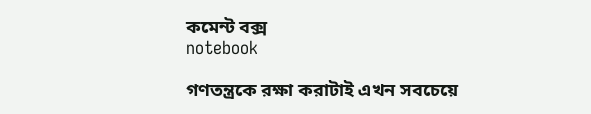কমেন্ট বক্স
notebook

গণতন্ত্রকে রক্ষা করাটাই এখন সবচেয়ে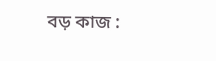বড় কাজ :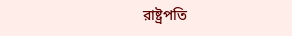রাষ্ট্রপতি